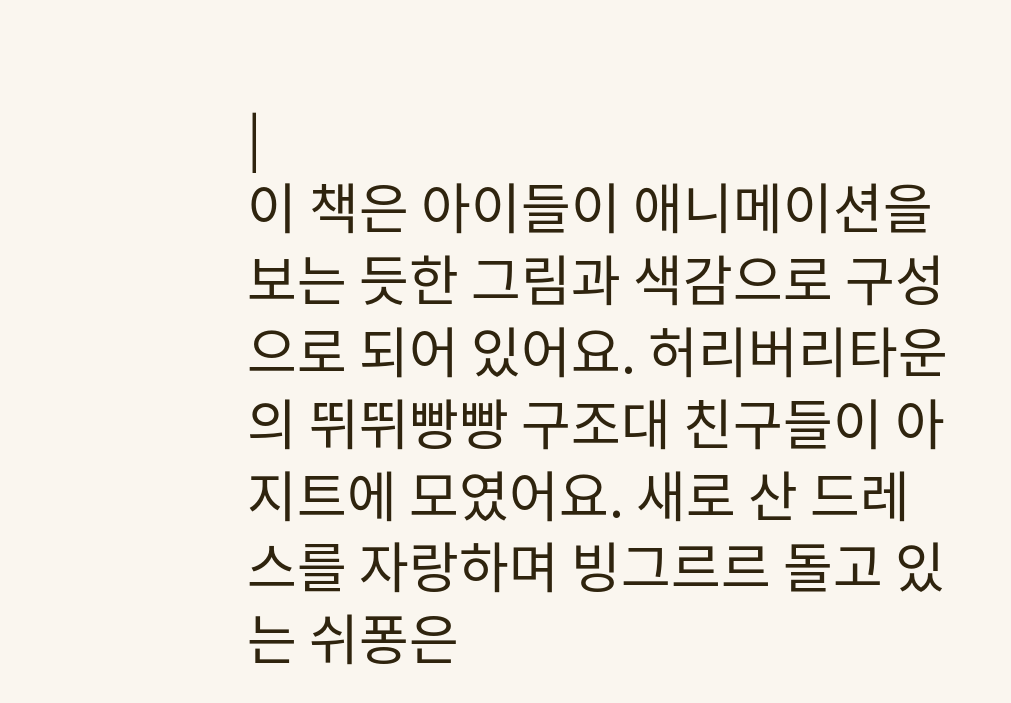|
이 책은 아이들이 애니메이션을 보는 듯한 그림과 색감으로 구성으로 되어 있어요. 허리버리타운의 뛰뛰빵빵 구조대 친구들이 아지트에 모였어요. 새로 산 드레스를 자랑하며 빙그르르 돌고 있는 쉬퐁은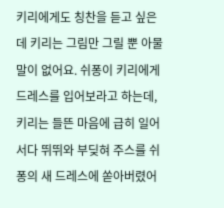키리에게도 칭찬을 듣고 싶은데 키리는 그림만 그릴 뿐 아물 말이 없어요. 쉬퐁이 키리에게 드레스를 입어보라고 하는데, 키리는 들뜬 마음에 급히 일어서다 뛰뛰와 부딪혀 주스를 쉬퐁의 새 드레스에 쏟아버렸어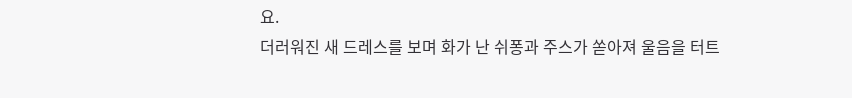요.
더러워진 새 드레스를 보며 화가 난 쉬퐁과 주스가 쏟아져 울음을 터트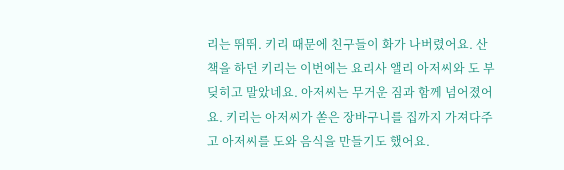리는 뛰뛰. 키리 때문에 친구들이 화가 나버렸어요. 산책을 하던 키리는 이번에는 요리사 앨리 아저씨와 도 부딪히고 말았네요. 아저씨는 무거운 짐과 함께 넘어졌어요. 키리는 아저씨가 쏟은 장바구니를 집까지 가져다주고 아저씨를 도와 음식을 만들기도 했어요.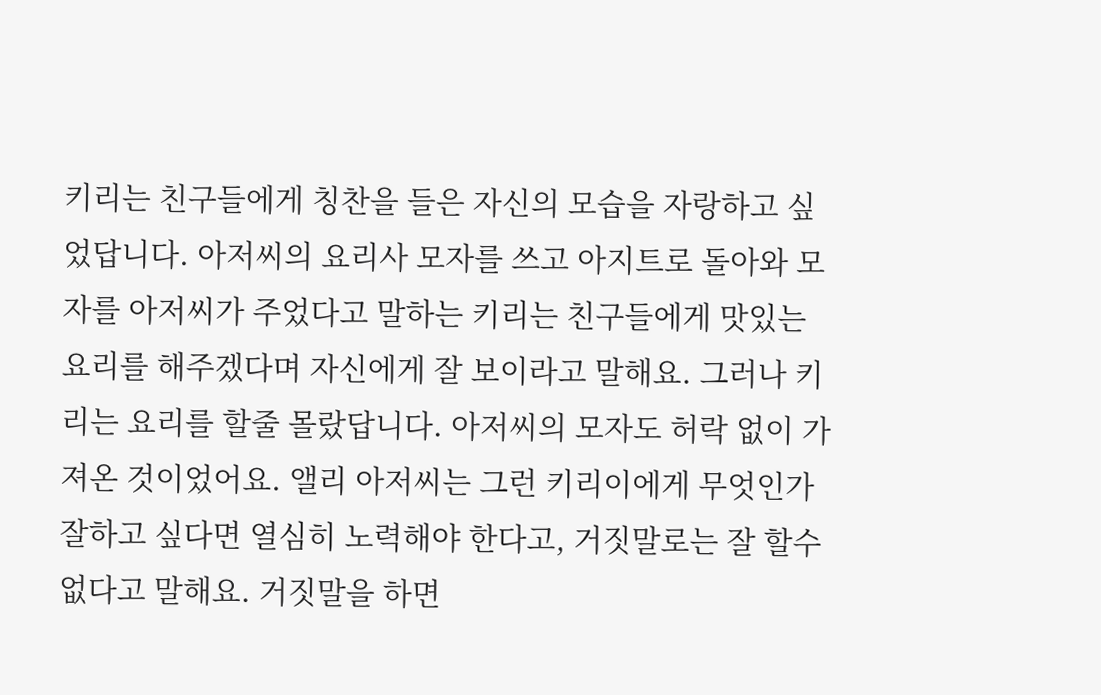키리는 친구들에게 칭찬을 들은 자신의 모습을 자랑하고 싶었답니다. 아저씨의 요리사 모자를 쓰고 아지트로 돌아와 모자를 아저씨가 주었다고 말하는 키리는 친구들에게 맛있는 요리를 해주겠다며 자신에게 잘 보이라고 말해요. 그러나 키리는 요리를 할줄 몰랐답니다. 아저씨의 모자도 허락 없이 가져온 것이었어요. 앨리 아저씨는 그런 키리이에게 무엇인가 잘하고 싶다면 열심히 노력해야 한다고, 거짓말로는 잘 할수 없다고 말해요. 거짓말을 하면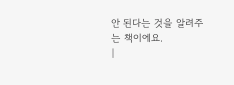안 된다는 것을 알려주는 책이에요.
|